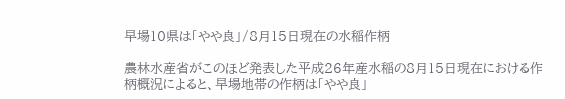早場10県は「やや良」/8月15日現在の水稲作柄

農林水産省がこのほど発表した平成26年産水稲の8月15日現在における作柄概況によると、早場地帯の作柄は「やや良」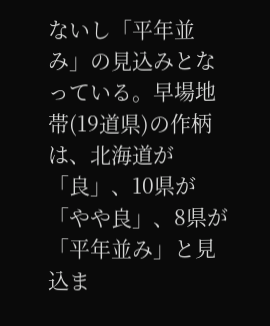ないし「平年並み」の見込みとなっている。早場地帯(19道県)の作柄は、北海道が「良」、10県が「やや良」、8県が「平年並み」と見込ま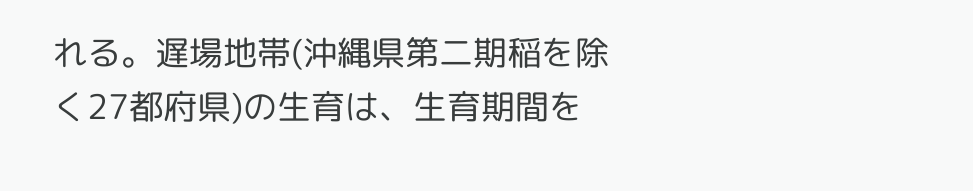れる。遅場地帯(沖縄県第二期稲を除く27都府県)の生育は、生育期間を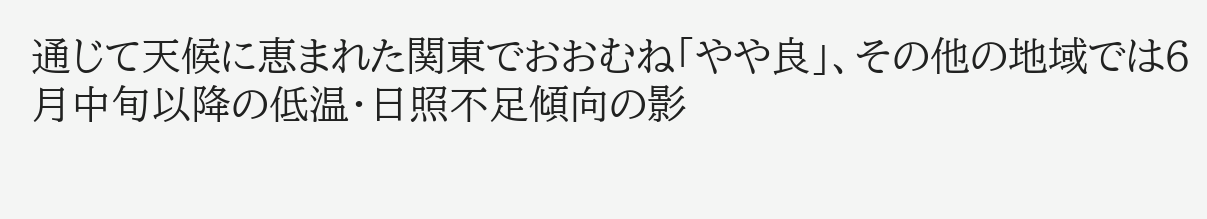通じて天候に恵まれた関東でおおむね「やや良」、その他の地域では6月中旬以降の低温・日照不足傾向の影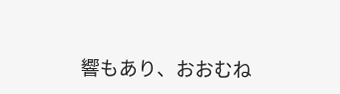響もあり、おおむね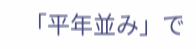「平年並み」で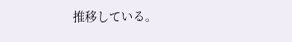推移している。